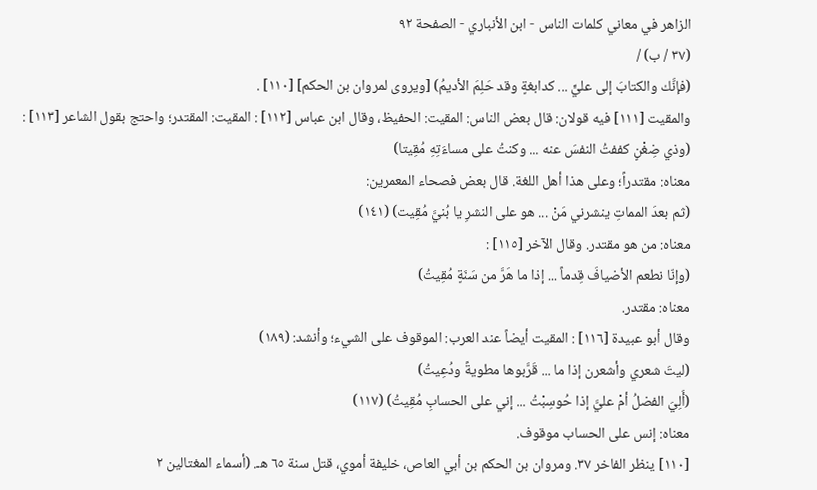الزاهر في معاني كلمات الناس - ابن الأنباري - الصفحة ٩٢
(٣٧ / ب) /
(فإنَّك والكتابَ إلى عليٍّ ... كدابغةٍ وقد حَلِمَ الأديمُ) [ويروى لمروان بن الحكم] [١١٠] .
والمقيت [١١١] فيه قولان: قال بعض الناس: المقيت: الحفيظ، وقال ابن عباس [١١٢] : المقيت: المقتدر؛ واحتج بقول الشاعر [١١٣] :
(وذي ضِغْنٍ كففتُ النفسَ عنه ... وكنتُ على مساءَتِهِ مُقِيتا)
معناه: مقتدراً؛ وعلى هذا أهل اللغة. قال بعض فصحاء المعمرين:
(ثم بعدَ المماتِ ينشرني مَنْ ... هو على النشرِ يا بُنيَّ مُقِيت) (١٤١)
معناه: من هو مقتدر. وقال الآخر [١١٥] :
(وإنّا نطعم الأضيافَ قِدماً ... إذا ما هَرَّ من سَنَةٍ مُقِيتُ)
معناه: مقتدر.
وقال أبو عبيدة [١١٦] : المقيت أيضاً عند العرب: الموقوف على الشيء؛ وأنشد: (١٨٩)
(ليتَ شعري وأشعرن إذا ما ... قَرَّبوها مطويةً ودُعِيتُ)
(أَلِيَ الفضلُ أمْ عليَّ إذا حُوسِبْتُ ... إني على الحسابِ مُقِيتُ) (١١٧)
معناه: إنس على الحساب موقوف.
[١١٠] ينظر الفاخر ٣٧. ومروان بن الحكم بن أبي العاص، خليفة أموي، قتل سنة ٦٥ هـ. (أسماء المغتالين ٢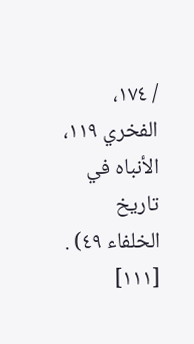/ ١٧٤، الفخري ١١٩، الأنباه في تاريخ الخلفاء ٤٩) .
[١١١]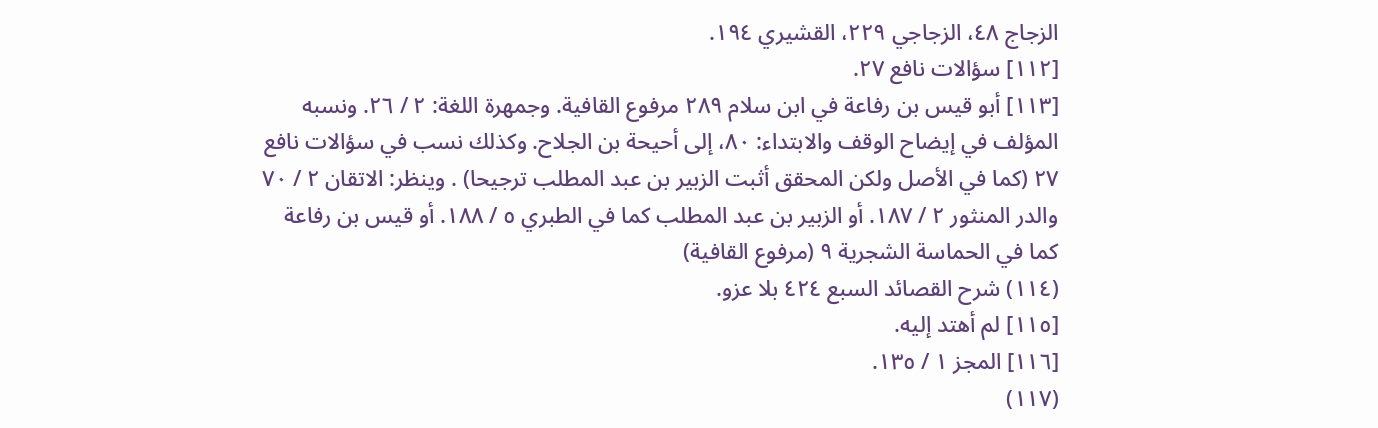الزجاج ٤٨، الزجاجي ٢٢٩، القشيري ١٩٤.
[١١٢] سؤالات نافع ٢٧.
[١١٣] أبو قيس بن رفاعة في ابن سلام ٢٨٩ مرفوع القافية. وجمهرة اللغة: ٢ / ٢٦. ونسبه المؤلف في إيضاح الوقف والابتداء: ٨٠، إلى أحيحة بن الجلاح. وكذلك نسب في سؤالات نافع ٢٧ (كما في الأصل ولكن المحقق أثبت الزبير بن عبد المطلب ترجيحا) . وينظر: الاتقان ٢ / ٧٠ والدر المنثور ٢ / ١٨٧. أو الزبير بن عبد المطلب كما في الطبري ٥ / ١٨٨. أو قيس بن رفاعة كما في الحماسة الشجرية ٩ (مرفوع القافية)
(١١٤) شرح القصائد السبع ٤٢٤ بلا عزو.
[١١٥] لم أهتد إليه.
[١١٦] المجز ١ / ١٣٥.
(١١٧)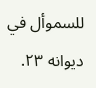للسموأل في ديوانه ٢٣.